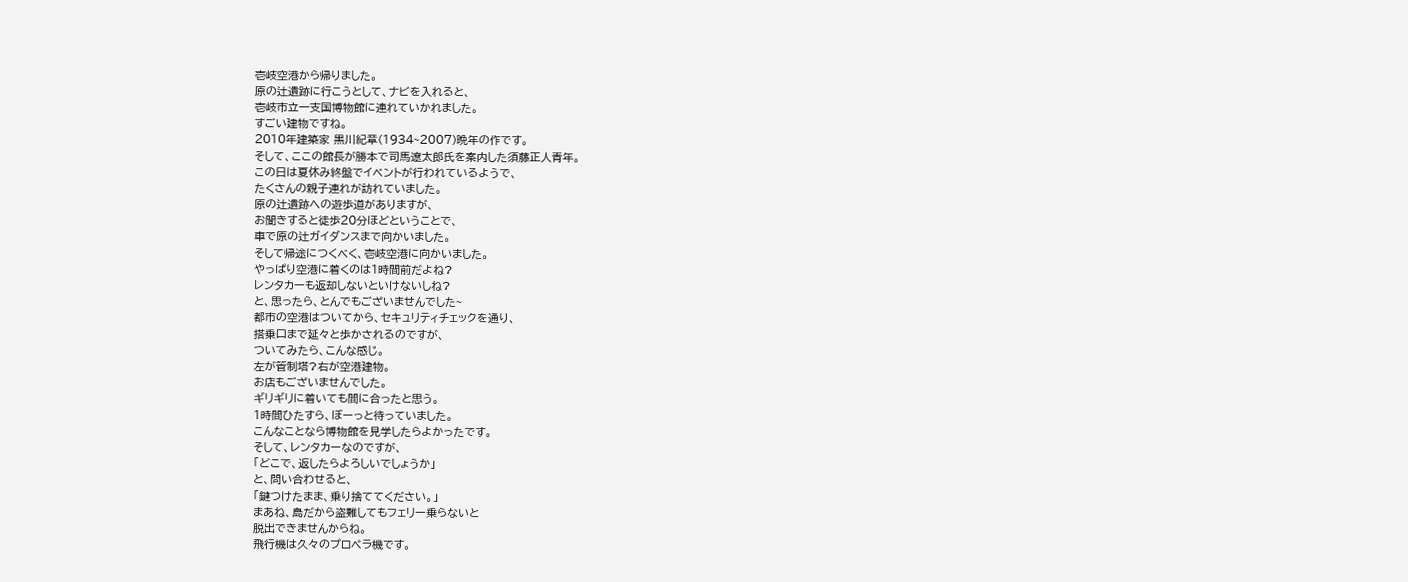壱岐空港から帰りました。
原の辻遺跡に行こうとして、ナビを入れると、
壱岐市立一支国博物館に連れていかれました。
すごい建物ですね。
2010年建築家 黒川紀章(1934~2007)晩年の作です。
そして、ここの館長が勝本で司馬遼太郎氏を案内した須藤正人青年。
この日は夏休み終盤でイベントが行われているようで、
たくさんの親子連れが訪れていました。
原の辻遺跡への遊歩道がありますが、
お聞きすると徒歩20分ほどということで、
車で原の辻ガイダンスまで向かいました。
そして帰途につくべく、壱岐空港に向かいました。
やっぱり空港に着くのは1時間前だよね?
レンタカーも返却しないといけないしね?
と、思ったら、とんでもございませんでした~
都市の空港はついてから、セキュリティチェックを通り、
搭乗口まで延々と歩かされるのですが、
ついてみたら、こんな感じ。
左が管制塔?右が空港建物。
お店もございませんでした。
ギリギリに着いても間に合ったと思う。
1時間ひたすら、ぼーっと待っていました。
こんなことなら博物館を見学したらよかったです。
そして、レンタカーなのですが、
「どこで、返したらよろしいでしょうか」
と、問い合わせると、
「鍵つけたまま、乗り捨ててください。」
まあね、島だから盗難してもフェリー乗らないと
脱出できませんからね。
飛行機は久々のプロペラ機です。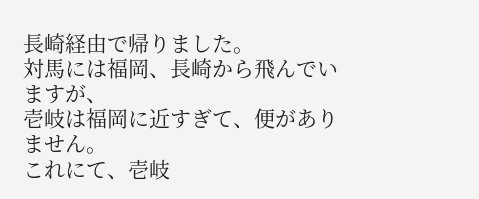長崎経由で帰りました。
対馬には福岡、長崎から飛んでいますが、
壱岐は福岡に近すぎて、便がありません。
これにて、壱岐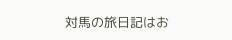対馬の旅日記はお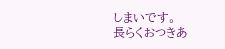しまいです。
長らくおつきあ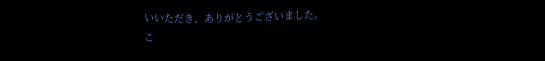いいただき、ありがとうございました。
こ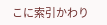こに索引かわり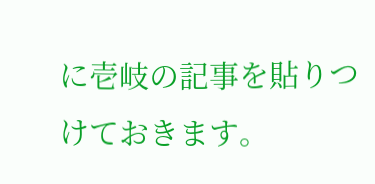に壱岐の記事を貼りつけておきます。